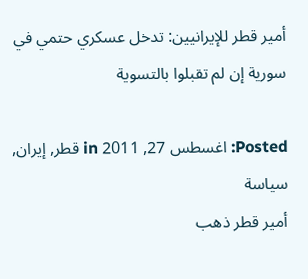أمير قطر للإيرانيين: تدخل عسكري حتمي في سورية إن لم تقبلوا بالتسوية

Posted: اغسطس 27, 2011 in قطر, إيران, سياسة
أمير قطر ذهب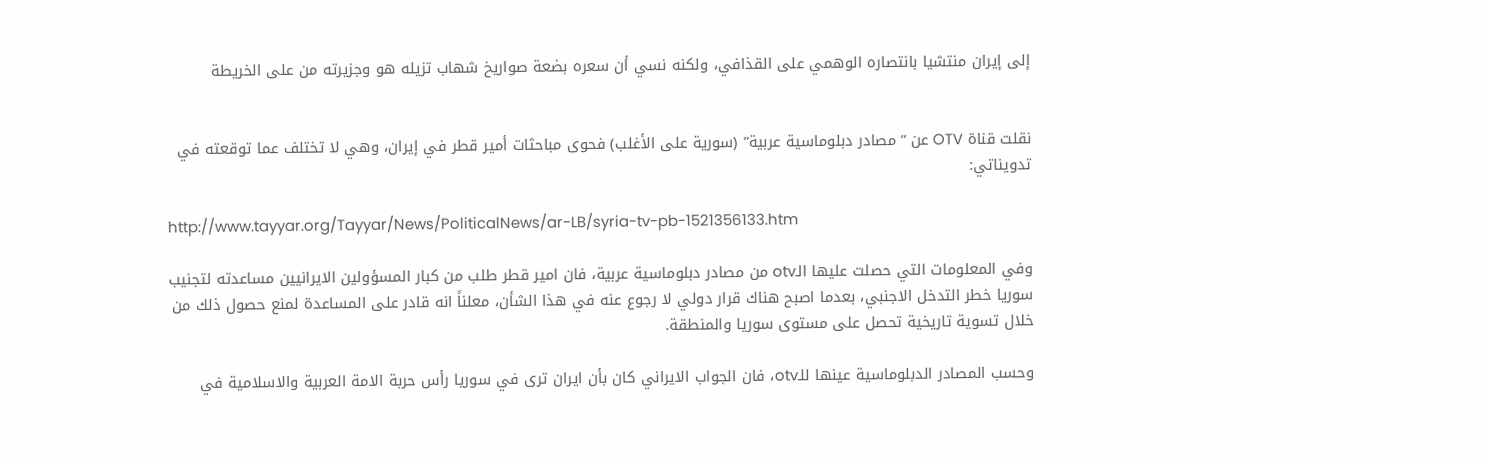إلى إيران منتشيا بانتصاره الوهمي على القذافي، ولكنه نسي أن سعره بضعة صواريخ شهاب تزيله هو وجزيرته من على الخريطة


نقلت قناة OTV عن “مصادر دبلوماسية عربية” (سورية على الأغلب) فحوى مباحثات أمير قطر في إيران، وهي لا تختلف عما توقعته في تدويناتي:

http://www.tayyar.org/Tayyar/News/PoliticalNews/ar-LB/syria-tv-pb-1521356133.htm

وفي المعلومات التي حصلت عليها الـotv من مصادر دبلوماسية عربية، فان امير قطر طلب من كبار المسؤولين الايرانيين مساعدته لتجنيب سوريا خطر التدخل الاجنبي، بعدما اصبح هناك قرار دولي لا رجوع عنه في هذا الشأن، معلناً انه قادر على المساعدة لمنع حصول ذلك من خلال تسوية تاريخية تحصل على مستوى سوريا والمنطقة.

وحسب المصادر الدبلوماسية عينها للـotv، فان الجواب الايراني كان بأن ايران ترى في سوريا رأس حربة الامة العربية والاسلامية في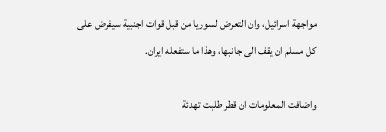مواجهة اسرائيل، وان التعرض لسوريا من قبل قوات اجنبية سيفرض على كل مسلم ان يقف الى جانبها، وهذا ما ستفعله ايران.

واضافت المعلومات ان قطر طلبت تهدئة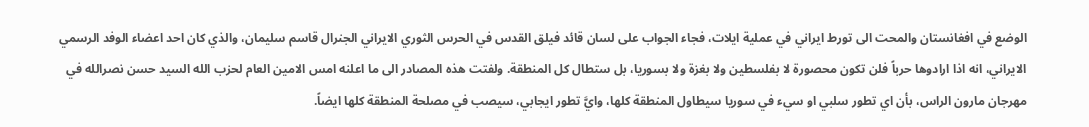الوضع في افغانستان والمحت الى تورط ايراني في عملية ايلات، فجاء الجواب على لسان قائد فيلق القدس في الحرس الثوري الايراني الجنرال قاسم سليمان، والذي كان احد اعضاء الوفد الرسمي الايراني، انه اذا ارادوها حرباً فلن تكون محصورة لا بفلسطين ولا بغزة ولا بسوريا، بل ستطال كل المنطقة. ولفتت هذه المصادر الى ما اعلنه امس الامين العام لحزب الله السيد حسن نصرالله في مهرجان مارون الراس، بأن اي تطور سلبي او سيء في سوريا سيطاول المنطقة كلها، وايَّ تطور ايجابي، سيصب في مصلحة المنطقة كلها ايضاً.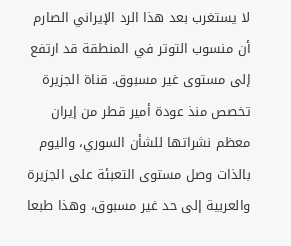لا يستغرب بعد هذا الرد الإيراني الصارم أن منسوب التوتر في المنطقة قد ارتفع إلى مستوى غير مسبوق. قناة الجزيرة تخصص منذ عودة أمير قطر من إيران معظم نشراتها للشأن السوري، واليوم بالذات وصل مستوى التعبئة على الجزيرة والعربية إلى حد غير مسبوق، وهذا طبعا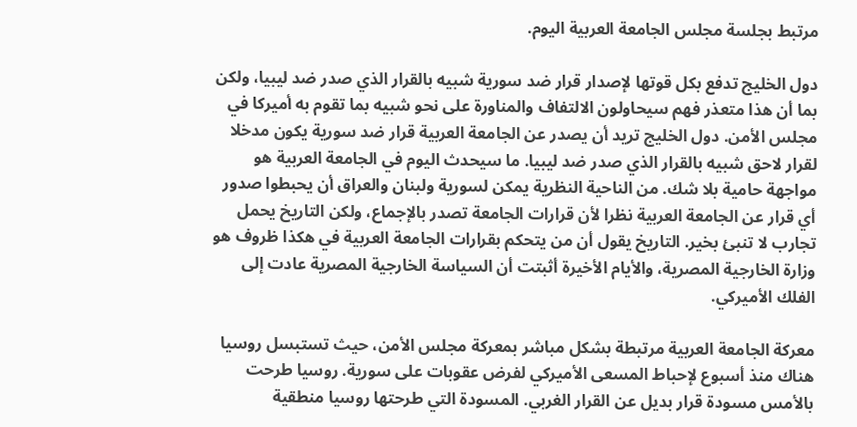مرتبط بجلسة مجلس الجامعة العربية اليوم.

دول الخليج تدفع بكل قوتها لإصدار قرار ضد سورية شبيه بالقرار الذي صدر ضد ليبيا، ولكن بما أن هذا متعذر فهم سيحاولون الالتفاف والمناورة على نحو شبيه بما تقوم به أميركا في مجلس الأمن. دول الخليج تريد أن يصدر عن الجامعة العربية قرار ضد سورية يكون مدخلا لقرار لاحق شبيه بالقرار الذي صدر ضد ليبيا. ما سيحدث اليوم في الجامعة العربية هو مواجهة حامية بلا شك. من الناحية النظرية يمكن لسورية ولبنان والعراق أن يحبطوا صدور أي قرار عن الجامعة العربية نظرا لأن قرارات الجامعة تصدر بالإجماع، ولكن التاريخ يحمل تجارب لا تنبئ بخير. التاريخ يقول أن من يتحكم بقرارات الجامعة العربية في هكذا ظروف هو وزارة الخارجية المصرية، والأيام الأخيرة أثبتت أن السياسة الخارجية المصرية عادت إلى الفلك الأميركي.

معركة الجامعة العربية مرتبطة بشكل مباشر بمعركة مجلس الأمن، حيث تستبسل روسيا هناك منذ أسبوع لإحباط المسعى الأميركي لفرض عقوبات على سورية. روسيا طرحت بالأمس مسودة قرار بديل عن القرار الغربي. المسودة التي طرحتها روسيا منطقية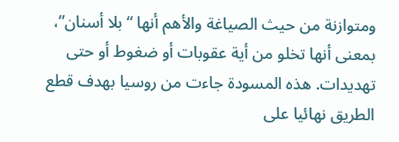ومتوازنة من حيث الصياغة والأهم أنها “بلا أسنان”، بمعنى أنها تخلو من أية عقوبات أو ضغوط أو حتى تهديدات. هذه المسودة جاءت من روسيا بهدف قطع الطريق نهائيا على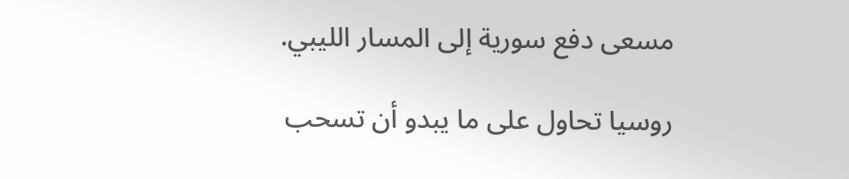مسعى دفع سورية إلى المسار الليبي.

روسيا تحاول على ما يبدو أن تسحب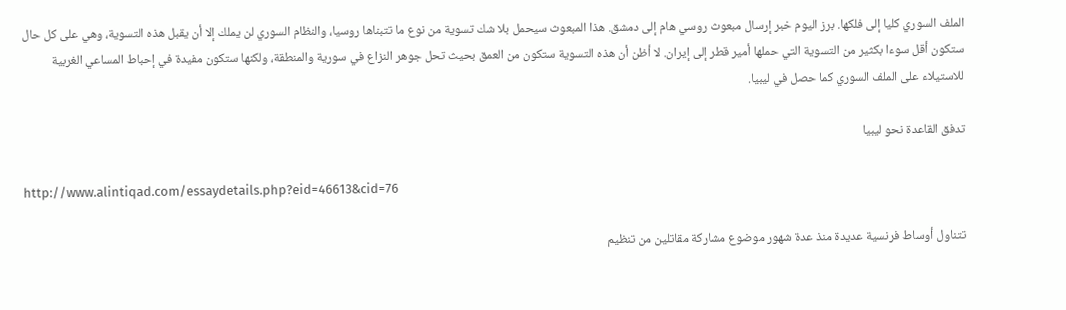الملف السوري كليا إلى فلكها. برز اليوم خبر إرسال مبعوث روسي هام إلى دمشق. هذا المبعوث سيحمل بلا شك تسوية من نوع ما تتبناها روسيا، والنظام السوري لن يملك إلا أن يقبل هذه التسوية، وهي على كل حال ستكون أقل سوءا بكثير من التسوية التي حملها أمير قطر إلى إيران. لا أظن أن هذه التسوية ستكون من العمق بحيث تحل جوهر النزاع في سورية والمنطقة، ولكنها ستكون مفيدة في إحباط المساعي الغربية للاستيلاء على الملف السوري كما حصل في ليبيا.

تدفق القاعدة نحو ليبيا

http://www.alintiqad.com/essaydetails.php?eid=46613&cid=76

تتناول أوساط فرنسية عديدة منذ عدة شهور موضوع مشاركة مقاتلين من تنظيم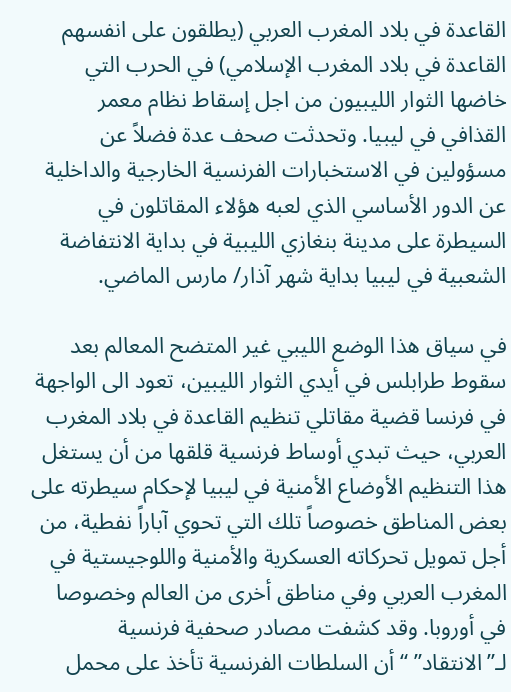القاعدة في بلاد المغرب العربي (يطلقون على انفسهم القاعدة في بلاد المغرب الإسلامي) في الحرب التي خاضها الثوار الليبيون من اجل إسقاط نظام معمر القذافي في ليبيا. وتحدثت صحف عدة فضلاً عن مسؤولين في الاستخبارات الفرنسية الخارجية والداخلية عن الدور الأساسي الذي لعبه هؤلاء المقاتلون في السيطرة على مدينة بنغازي الليبية في بداية الانتفاضة الشعبية في ليبيا بداية شهر آذار/ مارس الماضي.

في سياق هذا الوضع الليبي غير المتضح المعالم بعد سقوط طرابلس في أيدي الثوار الليبين، تعود الى الواجهة في فرنسا قضية مقاتلي تنظيم القاعدة في بلاد المغرب العربي، حيث تبدي أوساط فرنسية قلقها من أن يستغل هذا التنظيم الأوضاع الأمنية في ليبيا لإحكام سيطرته على بعض المناطق خصوصاً تلك التي تحوي آباراً نفطية، من أجل تمويل تحركاته العسكرية والأمنية واللوجيستية في المغرب العربي وفي مناطق أخرى من العالم وخصوصا في أوروبا. وقد كشفت مصادر صحفية فرنسية لـ”الانتقاد” “أن السلطات الفرنسية تأخذ على محمل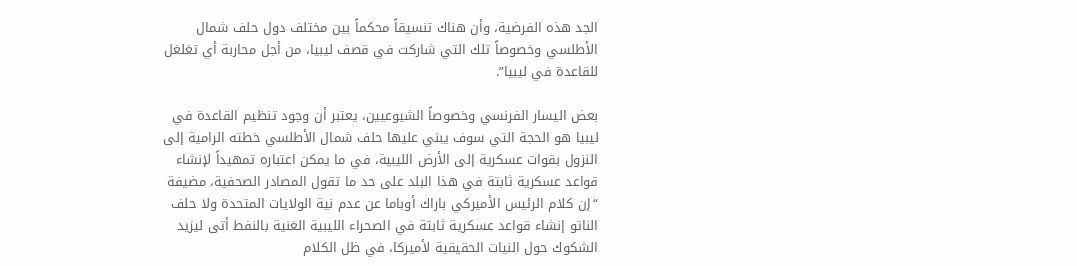الجد هذه الفرضية، وأن هناك تنسيقاً محكماً بين مختلف دول حلف شمال الأطلسي وخصوصاً تلك التي شاركت في قصف ليبيا، من أجل محاربة أي تغلغل للقاعدة في ليبيا”.

بعض اليسار الفرنسي وخصوصاً الشيوعيين، يعتبر أن وجود تنظيم القاعدة في ليبيا هو الحجة التي سوف يبني عليها حلف شمال الأطلسي خطته الرامية إلى النزول بقوات عسكرية إلى الأرض الليبية، في ما يمكن اعتباره تمهيداً لإنشاء قواعد عسكرية ثابتة في هذا البلد على حد ما تقول المصادر الصحفية، مضيفة “إن كلام الرئيس الأميركي باراك أوباما عن عدم نية الولايات المتحدة ولا حلف الناتو إنشاء قواعد عسكرية ثابتة في الصحراء الليبية الغنية بالنفط أتى ليزيد الشكوك حول النيات الحقيقية لأميركا، في ظل الكلام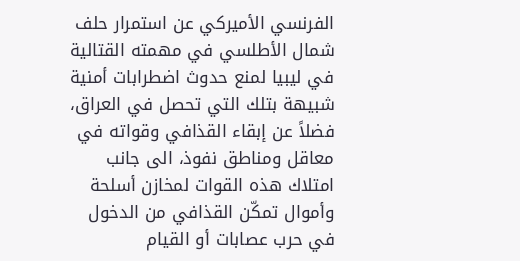الفرنسي الأميركي عن استمرار حلف شمال الأطلسي في مهمته القتالية في ليبيا لمنع حدوث اضطرابات أمنية شبيهة بتلك التي تحصل في العراق، فضلاً عن إبقاء القذافي وقواته في معاقل ومناطق نفوذ، الى جانب امتلاك هذه القوات لمخازن أسلحة وأموال تمكّن القذافي من الدخول في حرب عصابات أو القيام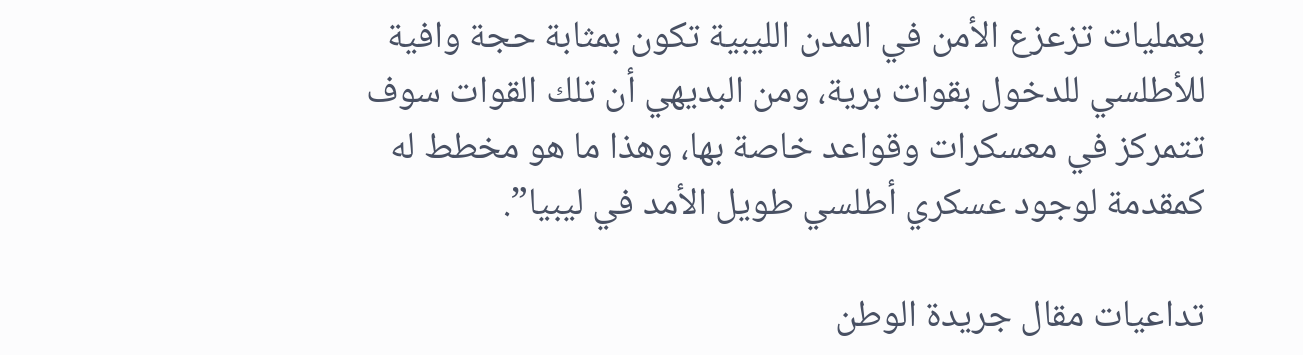بعمليات تزعزع الأمن في المدن الليبية تكون بمثابة حجة وافية للأطلسي للدخول بقوات برية، ومن البديهي أن تلك القوات سوف تتمركز في معسكرات وقواعد خاصة بها، وهذا ما هو مخطط له كمقدمة لوجود عسكري أطلسي طويل الأمد في ليبيا”.

تداعيات مقال جريدة الوطن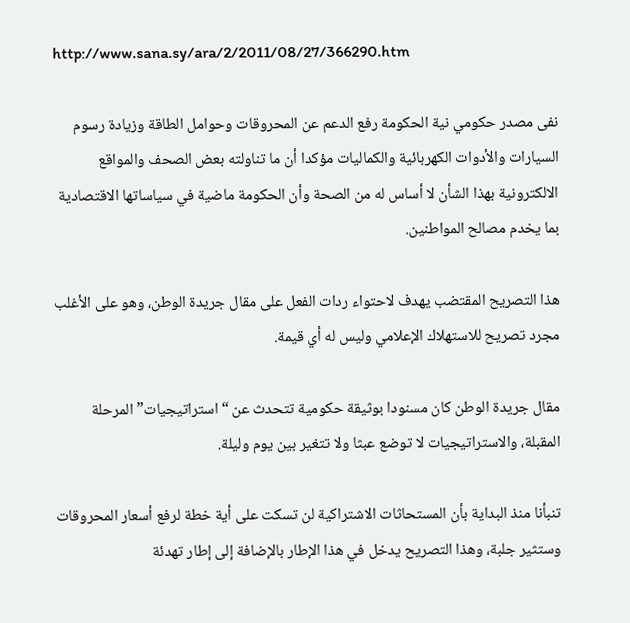http://www.sana.sy/ara/2/2011/08/27/366290.htm

نفى مصدر حكومي نية الحكومة رفع الدعم عن المحروقات وحوامل الطاقة وزيادة رسوم السيارات والأدوات الكهربائية والكماليات مؤكدا أن ما تناولته بعض الصحف والمواقع الالكترونية بهذا الشأن لا أساس له من الصحة وأن الحكومة ماضية في سياساتها الاقتصادية بما يخدم مصالح المواطنين.

هذا التصريح المقتضب يهدف لاحتواء ردات الفعل على مقال جريدة الوطن، وهو على الأغلب مجرد تصريح للاستهلاك الإعلامي وليس له أي قيمة.

مقال جريدة الوطن كان مسنودا بوثيقة حكومية تتحدث عن “استراتيجيات” المرحلة المقبلة، والاستراتيجيات لا توضع عبثا ولا تتغير بين يوم وليلة.

تنبأنا منذ البداية بأن المستحاثات الاشتراكية لن تسكت على أية خطة لرفع أسعار المحروقات وستثير جلبة، وهذا التصريح يدخل في هذا الإطار بالإضافة إلى إطار تهدئة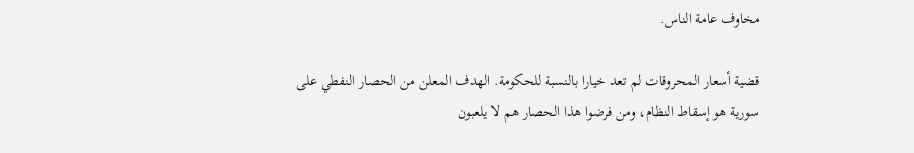مخاوف عامة الناس.

قضية أسعار المحروقات لم تعد خيارا بالنسبة للحكومة. الهدف المعلن من الحصار النفطي على سورية هو إسقاط النظام، ومن فرضوا هذا الحصار هم لا يلعبون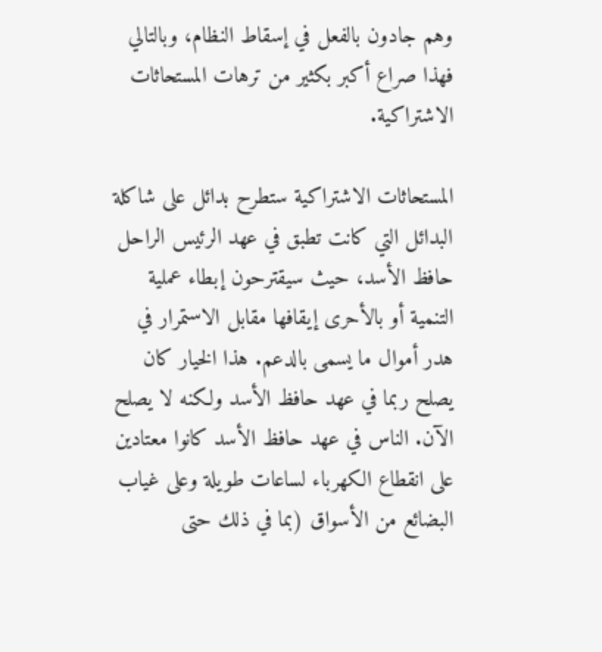وهم جادون بالفعل في إسقاط النظام، وبالتالي فهذا صراع أكبر بكثير من ترهات المستحاثات الاشتراكية.

المستحاثات الاشتراكية ستطرح بدائل على شاكلة البدائل التي كانت تطبق في عهد الرئيس الراحل حافظ الأسد، حيث سيقترحون إبطاء عملية التنمية أو بالأحرى إيقافها مقابل الاستمرار في هدر أموال ما يسمى بالدعم. هذا الخيار كان يصلح ربما في عهد حافظ الأسد ولكنه لا يصلح الآن. الناس في عهد حافظ الأسد كانوا معتادين على انقطاع الكهرباء لساعات طويلة وعلى غياب البضائع من الأسواق (بما في ذلك حتى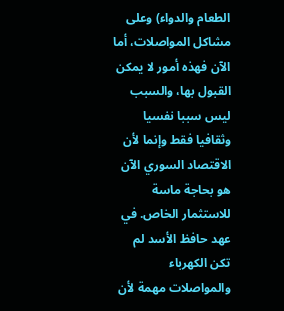الطعام والدواء) وعلى مشاكل المواصلات، أما الآن فهذه أمور لا يمكن القبول بها، والسبب ليس سببا نفسيا وثقافيا فقط وإنما لأن الاقتصاد السوري الآن هو بحاجة ماسة للاستثمار الخاص. في عهد حافظ الأسد لم تكن الكهرباء والمواصلات مهمة لأن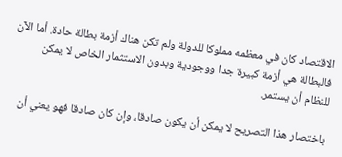الاقتصاد كان في معظمه مملوكا للدولة ولم تكن هناك أزمة بطالة حادة. أما الآن فالبطالة هي أزمة كبيرة جدا ووجودية وبدون الاستثمار الخاص لا يمكن للنظام أن يستمر.

باختصار هذا التصريح لا يمكن أن يكون صادقا، وإن كان صادقا فهو يعني أن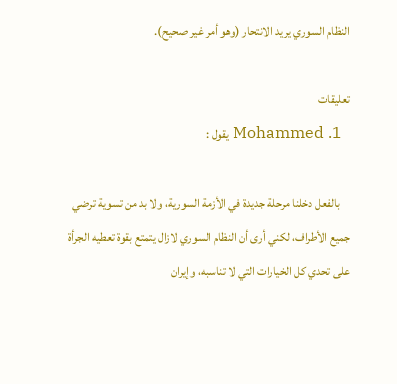النظام السوري يريد الانتحار (وهو أمر غير صحيح).

تعليقات
  1. Mohammed يقول :

    بالفعل دخلنا مرحلة جديدة في الأزمة السورية، ولا بد من تسوية ترضي جميع الأطراف، لكني أرى أن النظام السوري لازال يتمتع بقوة تعطيه الجرأة على تحدي كل الخيارات التي لا تناسبه، وإيران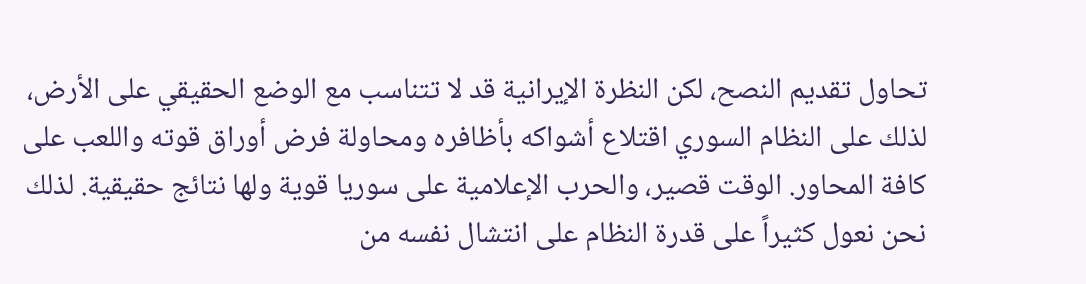تحاول تقديم النصح، لكن النظرة الإيرانية قد لا تتناسب مع الوضع الحقيقي على الأرض، لذلك على النظام السوري اقتلاع أشواكه بأظافره ومحاولة فرض أوراق قوته واللعب على كافة المحاور. الوقت قصير، والحرب الإعلامية على سوريا قوية ولها نتائج حقيقية. لذلك نحن نعول كثيراً على قدرة النظام على انتشال نفسه من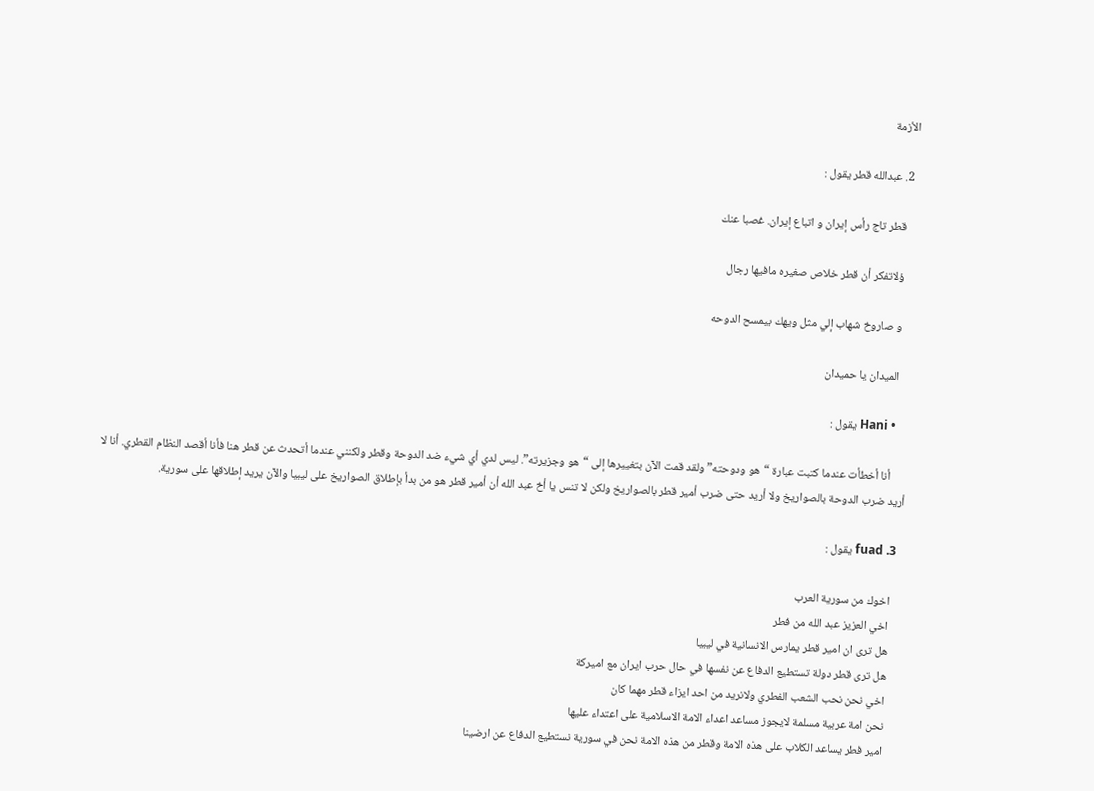الأزمة

  2. عبدالله قطر يقول :

    قطر تاج رأس إيران و اتباع إيران. غصبا عنك

    ؤلاتفكر أن قطر خلاص صغيره مافيها رجال

    و صاروخ شهاب إلي مثل ويهك بيمسح الدوحه

    الميدان يا حميدان

    • Hani يقول :

      أنا أخطأت عندما كتبت عبارة “هو ودوحته” ولقد قمت الآن بتغييرها إلى “هو وجزيرته”. ليس لدي أي شيء ضد الدوحة وقطر ولكنني عندما أتحدث عن قطر هنا فأنا أقصد النظام القطري. أنا لا أريد ضرب الدوحة بالصواريخ ولا أريد حتى ضرب أمير قطر بالصواريخ ولكن لا تنس يا أخ عبد الله أن أمير قطر هو من بدأ بإطلاق الصواريخ على ليبيا والآن يريد إطلاقها على سورية.

  3. fuad يقول :

    اخوك من سورية العرب
    اخي العزيز عبد الله من فطر
    هل ترى ان امير قطر يمارس الانسانية في ليبيا
    هل ترى قطر دولة تستطيع الدفاع عن نفسها في حال حرب ايران مع اميركة
    اخي نحن نحب الشعب الفطري ولانريد من احد ايزاء قطر مهما كان
    نحن امة عربية مسلمة لايجوز مساعد اعداء الامة الاسلامية على اعتداء عليها
    امير فطر يساعد الكلاب على هذه الامة وقطر من هذه الامة نحن في سورية نستطيع الدفاع عن ارضينا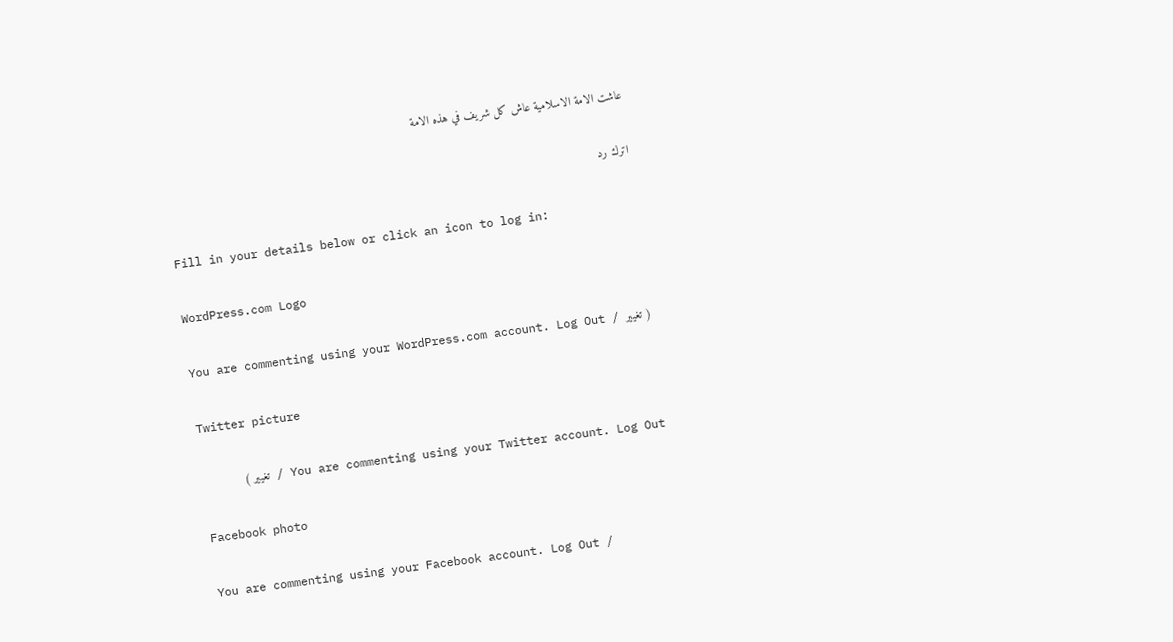عاشت الامة الاسلامية عاش كل شريف في هذه الامة

اترك رد

Fill in your details below or click an icon to log in:

WordPress.com Logo

You are commenting using your WordPress.com account. Log Out / تغيير )

Twitter picture

You are commenting using your Twitter account. Log Out / تغيير )

Facebook photo

You are commenting using your Facebook account. Log Out /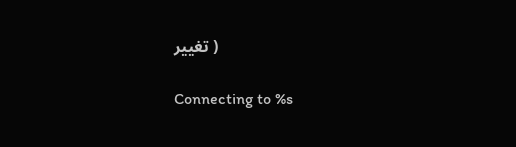تغيير )

Connecting to %s